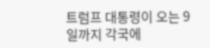트럼프 대통령이 오는 9일까지 각국에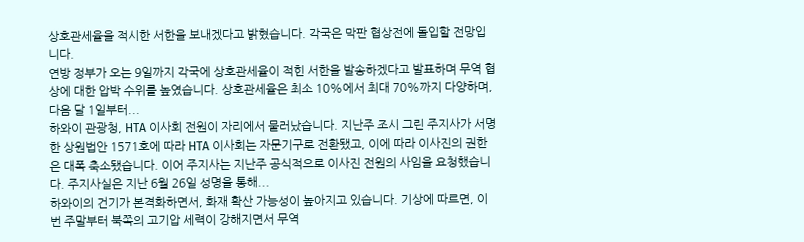상호관세율을 적시한 서한을 보내겠다고 밝혔습니다. 각국은 막판 협상전에 돌입할 전망입니다.
연방 정부가 오는 9일까지 각국에 상호관세율이 적힌 서한을 발송하겠다고 발표하며 무역 협상에 대한 압박 수위를 높였습니다. 상호관세율은 최소 10%에서 최대 70%까지 다양하며, 다음 달 1일부터...
하와이 관광청, HTA 이사회 전원이 자리에서 물러났습니다. 지난주 조시 그린 주지사가 서명한 상원법안 1571호에 따라 HTA 이사회는 자문기구로 전환됐고, 이에 따라 이사진의 권한은 대폭 축소됐습니다. 이어 주지사는 지난주 공식적으로 이사진 전원의 사임을 요청했습니다. 주지사실은 지난 6월 26일 성명을 통해...
하와이의 건기가 본격화하면서, 화재 확산 가능성이 높아지고 있습니다. 기상에 따르면, 이번 주말부터 북쪽의 고기압 세력이 강해지면서 무역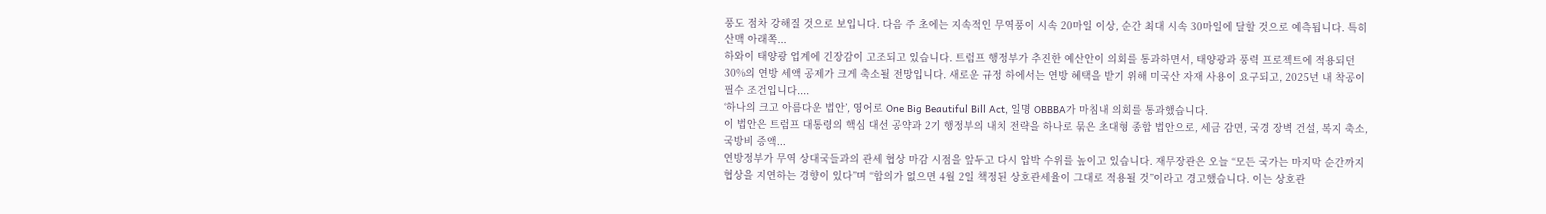풍도 점차 강해질 것으로 보입니다. 다음 주 초에는 지속적인 무역풍이 시속 20마일 이상, 순간 최대 시속 30마일에 달할 것으로 예측됩니다. 특히 산맥 아래쪽...
하와이 태양광 업계에 긴장감이 고조되고 있습니다. 트럼프 행정부가 추진한 예산안이 의회를 통과하면서, 태양광과 풍력 프로젝트에 적용되던 30%의 연방 세액 공제가 크게 축소될 전망입니다. 새로운 규정 하에서는 연방 혜택을 받기 위해 미국산 자재 사용이 요구되고, 2025년 내 착공이 필수 조건입니다....
‘하나의 크고 아름다운 법안’, 영어로 One Big Beautiful Bill Act, 일명 OBBBA가 마침내 의회를 통과했습니다.
이 법안은 트럼프 대통령의 핵심 대선 공약과 2기 행정부의 내치 전략을 하나로 묶은 초대형 종합 법안으로, 세금 감면, 국경 장벽 건설, 복지 축소, 국방비 증액...
연방정부가 무역 상대국들과의 관세 협상 마감 시점을 앞두고 다시 압박 수위를 높이고 있습니다. 재무장관은 오늘 “모든 국가는 마지막 순간까지 협상을 지연하는 경향이 있다”며 “합의가 없으면 4월 2일 책정된 상호관세율이 그대로 적용될 것”이라고 경고했습니다. 이는 상호관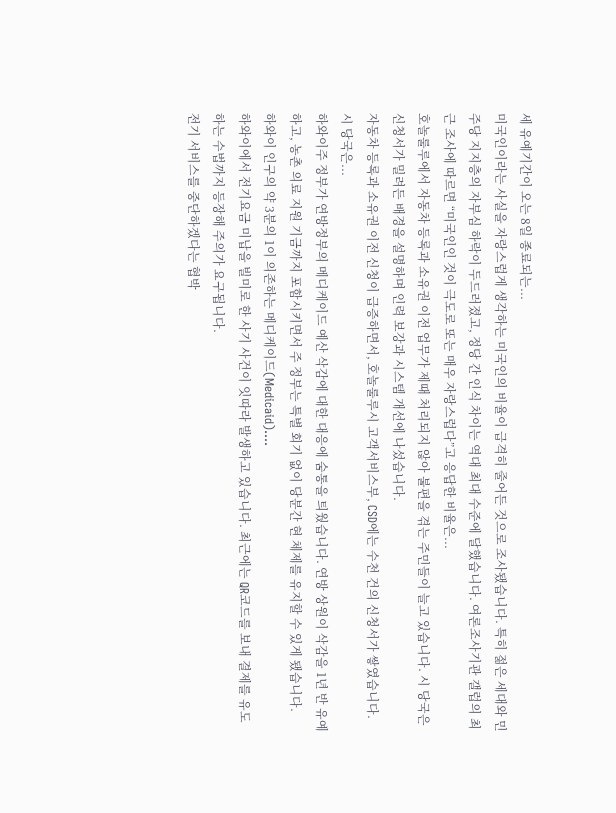세 유예기간이 오는 8일 종료되는...
미국인이라는 사실을 자랑스럽게 생각하는 미국인의 비율이 급격히 줄어든 것으로 조사됐습니다. 특히 젊은 세대와 민주당 지지층의 자부심 하락이 두드러졌고, 정당 간 인식 차이는 역대 최대 수준에 달했습니다. 여론조사기관 갤럽의 최근 조사에 따르면 “미국인인 것이 극도로 또는 매우 자랑스럽다”고 응답한 비율은...
호놀룰루에서 자동차 등록과 소유권 이전 업무가 제때 처리되지 않아 불편을 겪는 주민들이 늘고 있습니다. 시 당국은 신청서가 밀려든 배경을 설명하며 인력 보강과 시스템 개선에 나섰습니다.
자동차 등록과 소유권 이전 신청이 급증하면서, 호놀룰루시 고객서비스부, CSD에는 수천 건의 신청서가 쌓였습니다. 시 당국은...
하와이주 정부가 연방정부의 메디케이드 예산 삭감에 대한 대응에 숨통을 틔웠습니다. 연방 상원이 삭감을 1년 반 유예하고, 농촌 의료 지원 기금까지 포함시키면서 주 정부는 특별 회기 없이 당분간 현 체제를 유지할 수 있게 됐습니다.
하와이 인구의 약 3분의 1이 의존하는 메디케이드(Medicaid)....
하와이에서 전기요금 미납을 빌미로 한 사기 사건이 잇따라 발생하고 있습니다. 최근에는 QR코드를 보내 결제를 유도하는 수법까지 등장해 주의가 요구됩니다.
전기 서비스를 중단하겠다는 협박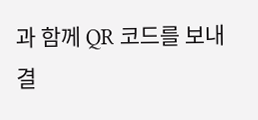과 함께 QR 코드를 보내 결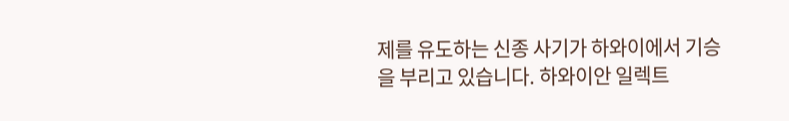제를 유도하는 신종 사기가 하와이에서 기승을 부리고 있습니다. 하와이안 일렉트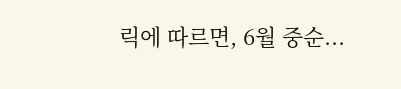릭에 따르면, 6월 중순...